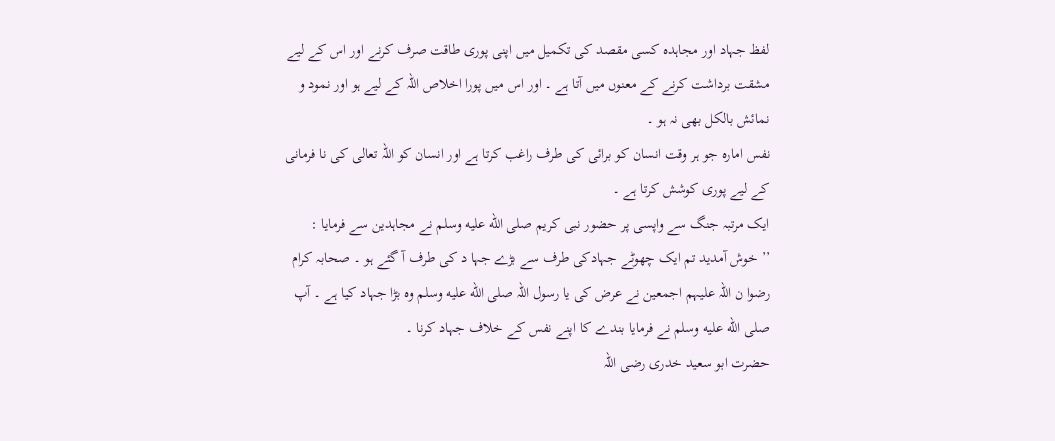لفظ جہاد اور مجاہدہ کسی مقصد کی تکمیل میں اپنی پوری طاقت صرف کرنے اور اس کے لیے مشقت برداشت کرنے کے معنوں میں آتا ہے ۔ اور اس میں پورا اخلاص اللہ کے لیے ہو اور نمود و نمائش بالکل بھی نہ ہو ۔
نفس امارہ جو ہر وقت انسان کو برائی کی طرف راغب کرتا ہے اور انسان کو اللہ تعالی کی نا فرمانی کے لیے پوری کوشش کرتا ہے ۔
ایک مرتبہ جنگ سے واپسی پر حضور نبی کریم صلى الله عليه وسلم نے مجاہدین سے فرمایا :
’’ خوش آمدید تم ایک چھوٹے جہادکی طرف سے بڑے جہا د کی طرف آ گئے ہو ۔ صحابہ کرام رضوا ن اللہ علیہم اجمعین نے عرض کی یا رسول اللہ صلى الله عليه وسلم وہ بڑا جہاد کیا ہے ۔ آپ صلى الله عليه وسلم نے فرمایا بندے کا اپنے نفس کے خلاف جہاد کرنا ۔
حضرت ابو سعید خدری رضی اللہ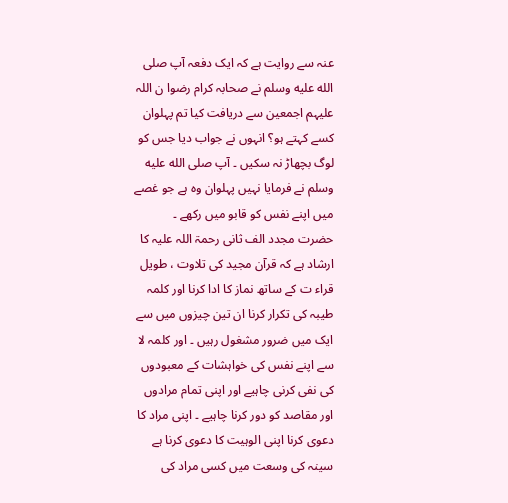عنہ سے روایت ہے کہ ایک دفعہ آپ صلى الله عليه وسلم نے صحابہ کرام رضوا ن اللہ علیہم اجمعین سے دریافت کیا تم پہلوان کسے کہتے ہو؟ انہوں نے جواب دیا جس کو لوگ بچھاڑ نہ سکیں ۔ آپ صلى الله عليه وسلم نے فرمایا نہیں پہلوان وہ ہے جو غصے میں اپنے نفس کو قابو میں رکھے ۔
حضرت مجدد الف ثانی رحمۃ اللہ علیہ کا ارشاد ہے کہ قرآن مجید کی تلاوت ، طویل قراء ت کے ساتھ نماز کا ادا کرنا اور کلمہ طیبہ کی تکرار کرنا ان تین چیزوں میں سے ایک میں ضرور مشغول رہیں ۔ اور کلمہ لا سے اپنے نفس کی خواہشات کے معبودوں کی نفی کرنی چاہیے اور اپنی تمام مرادوں اور مقاصد کو دور کرنا چاہیے ۔ اپنی مراد کا دعوی کرنا اپنی الوہیت کا دعوی کرنا ہے سینہ کی وسعت میں کسی مراد کی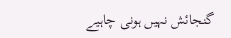گنجائش نہیں ہونی چاہیے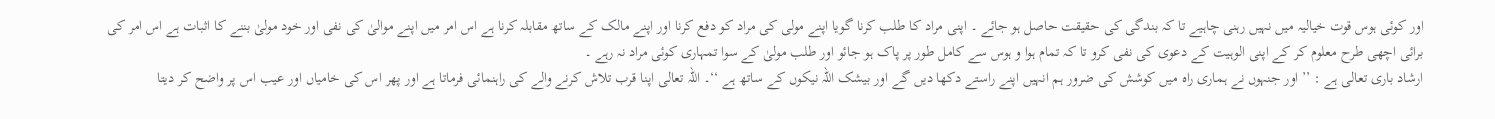اور کوئی ہوس قوت خیالیہ میں نہیں رہنی چاہیے تا کہ بندگی کی حقیقت حاصل ہو جائے ۔ اپنی مراد کا طلب کرنا گویا اپنے مولی کی مراد کو دفع کرنا اور اپنے مالک کے ساتھ مقابلہ کرنا ہے اس امر میں اپنے موالیٰ کی نفی اور خود مولیٰ بننے کا اثبات ہے اس امر کی برائی اچھی طرح معلوم کر کے اپنی الوہیت کے دعوی کی نفی کرو تا کہ تمام ہوا و ہوس سے کامل طور پر پاک ہو جائو اور طلب مولیٰ کے سوا تمہاری کوئی مراد نہ رہے ۔
ارشاد باری تعالی ہے : ’’ اور جنہوں نے ہماری راہ میں کوشش کی ضرور ہم انہیں اپنے راستے دکھا دیں گے اور بیشک اللہ نیکوں کے ساتھ ہے ‘‘۔ اللہ تعالی اپنا قرب تلاش کرنے والے کی راہنمائی فرماتا ہے اور پھر اس کی خامیاں اور عیب اس پر واضح کر دیتا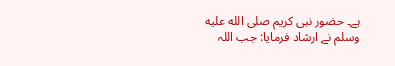ہے۔ حضور نبی کریم صلى الله عليه وسلم نے ارشاد فرمایا: جب اللہ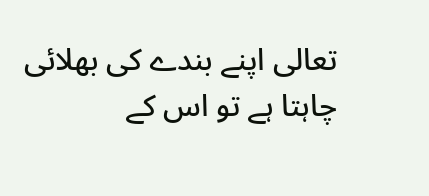تعالی اپنے بندے کی بھلائی چاہتا ہے تو اس کے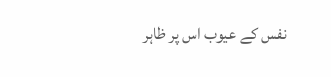نفس کے عیوب اس پر ظاہر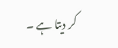کر دیتا ہے ۔